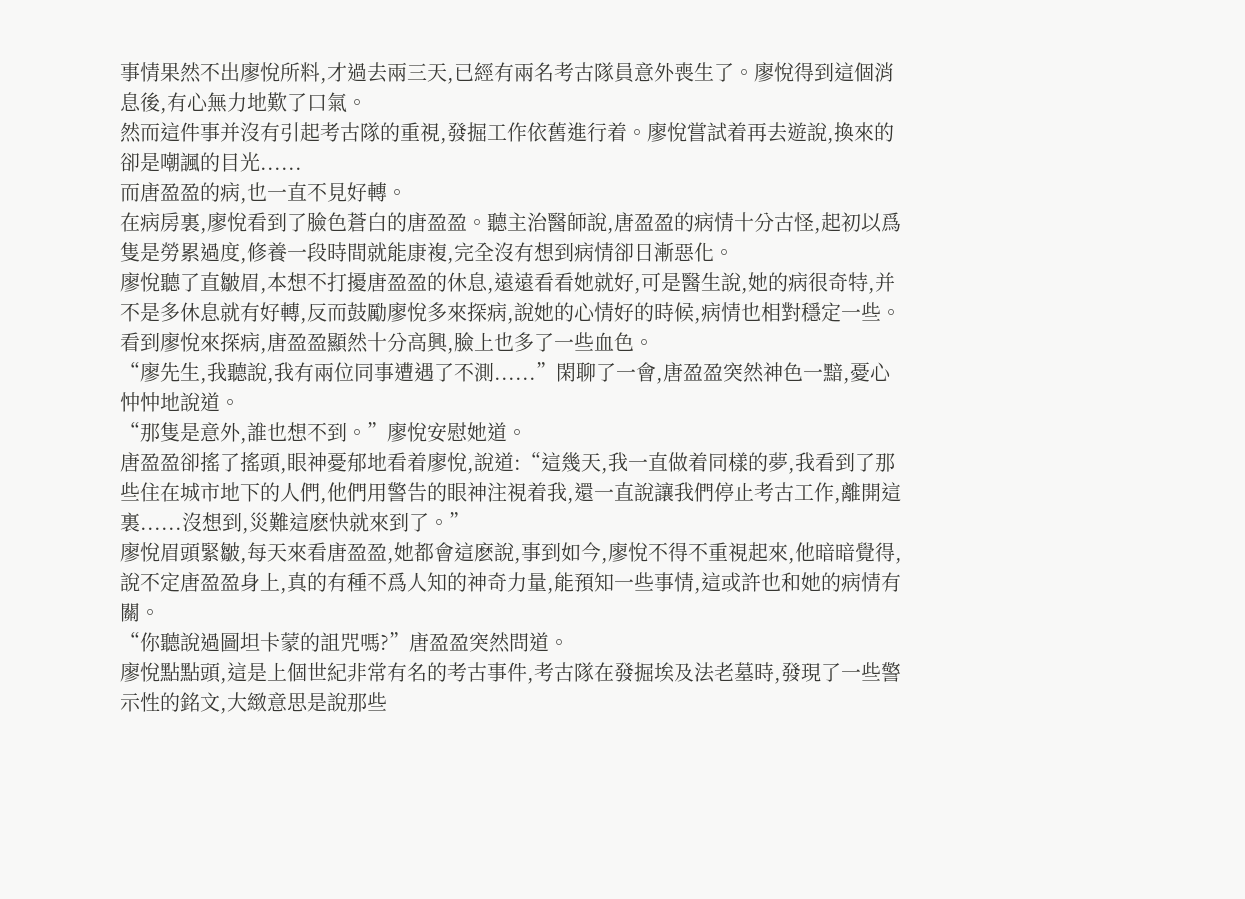事情果然不出廖悅所料,才過去兩三天,已經有兩名考古隊員意外喪生了。廖悅得到這個消息後,有心無力地歎了口氣。
然而這件事并沒有引起考古隊的重視,發掘工作依舊進行着。廖悅嘗試着再去遊說,換來的卻是嘲諷的目光......
而唐盈盈的病,也一直不見好轉。
在病房裏,廖悅看到了臉色蒼白的唐盈盈。聽主治醫師說,唐盈盈的病情十分古怪,起初以爲隻是勞累過度,修養一段時間就能康複,完全沒有想到病情卻日漸惡化。
廖悅聽了直皺眉,本想不打擾唐盈盈的休息,遠遠看看她就好,可是醫生說,她的病很奇特,并不是多休息就有好轉,反而鼓勵廖悅多來探病,說她的心情好的時候,病情也相對穩定一些。
看到廖悅來探病,唐盈盈顯然十分高興,臉上也多了一些血色。
“廖先生,我聽說,我有兩位同事遭遇了不測......”閑聊了一會,唐盈盈突然神色一黯,憂心忡忡地說道。
“那隻是意外,誰也想不到。”廖悅安慰她道。
唐盈盈卻搖了搖頭,眼神憂郁地看着廖悅,說道:“這幾天,我一直做着同樣的夢,我看到了那些住在城市地下的人們,他們用警告的眼神注視着我,還一直說讓我們停止考古工作,離開這裏......沒想到,災難這麽快就來到了。”
廖悅眉頭緊皺,每天來看唐盈盈,她都會這麽說,事到如今,廖悅不得不重視起來,他暗暗覺得,說不定唐盈盈身上,真的有種不爲人知的神奇力量,能預知一些事情,這或許也和她的病情有關。
“你聽說過圖坦卡蒙的詛咒嗎?”唐盈盈突然問道。
廖悅點點頭,這是上個世紀非常有名的考古事件,考古隊在發掘埃及法老墓時,發現了一些警示性的銘文,大緻意思是說那些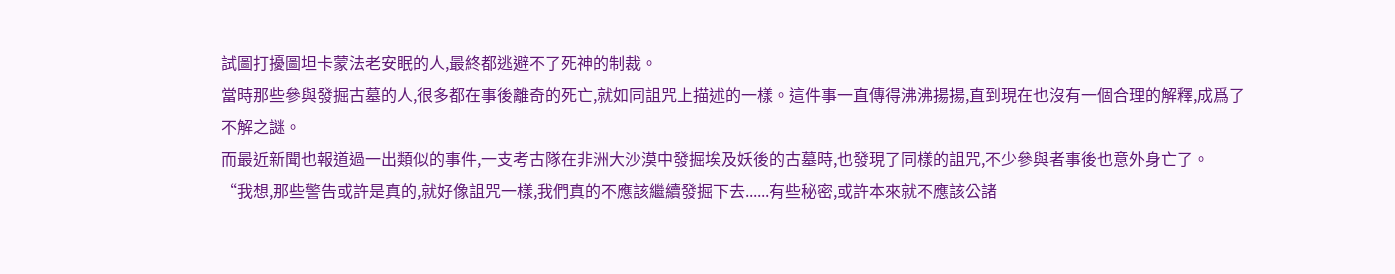試圖打擾圖坦卡蒙法老安眠的人,最終都逃避不了死神的制裁。
當時那些參與發掘古墓的人,很多都在事後離奇的死亡,就如同詛咒上描述的一樣。這件事一直傳得沸沸揚揚,直到現在也沒有一個合理的解釋,成爲了不解之謎。
而最近新聞也報道過一出類似的事件,一支考古隊在非洲大沙漠中發掘埃及妖後的古墓時,也發現了同樣的詛咒,不少參與者事後也意外身亡了。
“我想,那些警告或許是真的,就好像詛咒一樣,我們真的不應該繼續發掘下去......有些秘密,或許本來就不應該公諸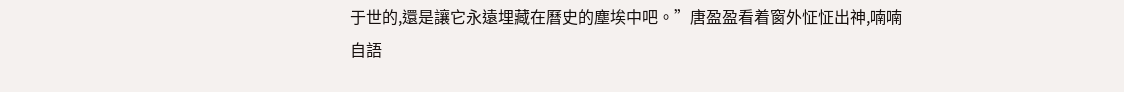于世的,還是讓它永遠埋藏在曆史的塵埃中吧。”唐盈盈看着窗外怔怔出神,喃喃自語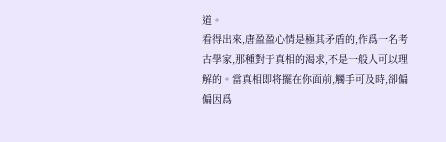道。
看得出來,唐盈盈心情是極其矛盾的,作爲一名考古學家,那種對于真相的渴求,不是一般人可以理解的。當真相即将擺在你面前,觸手可及時,卻偏偏因爲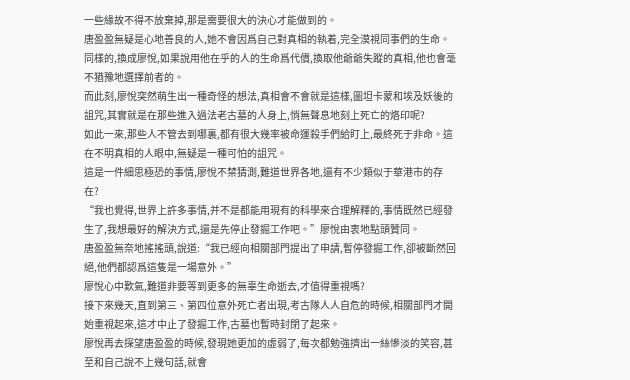一些緣故不得不放棄掉,那是需要很大的決心才能做到的。
唐盈盈無疑是心地善良的人,她不會因爲自己對真相的執着,完全漠視同事們的生命。同樣的,換成廖悅,如果說用他在乎的人的生命爲代價,換取他爺爺失蹤的真相,他也會毫不猶豫地選擇前者的。
而此刻,廖悅突然萌生出一種奇怪的想法,真相會不會就是這樣,圖坦卡蒙和埃及妖後的詛咒,其實就是在那些進入過法老古墓的人身上,悄無聲息地刻上死亡的烙印呢?
如此一來,那些人不管去到哪裏,都有很大幾率被命運殺手們給盯上,最終死于非命。這在不明真相的人眼中,無疑是一種可怕的詛咒。
這是一件細思極恐的事情,廖悅不禁猜測,難道世界各地,還有不少類似于華港市的存在?
“我也覺得,世界上許多事情,并不是都能用現有的科學來合理解釋的,事情既然已經發生了,我想最好的解決方式,還是先停止發掘工作吧。”廖悅由衷地點頭贊同。
唐盈盈無奈地搖搖頭,說道:“我已經向相關部門提出了申請,暫停發掘工作,卻被斷然回絕,他們都認爲這隻是一場意外。”
廖悅心中歎氣,難道非要等到更多的無辜生命逝去,才值得重視嗎?
接下來幾天,直到第三、第四位意外死亡者出現,考古隊人人自危的時候,相關部門才開始重視起來,這才中止了發掘工作,古墓也暫時封閉了起來。
廖悅再去探望唐盈盈的時候,發現她更加的虛弱了,每次都勉強擠出一絲慘淡的笑容,甚至和自己說不上幾句話,就會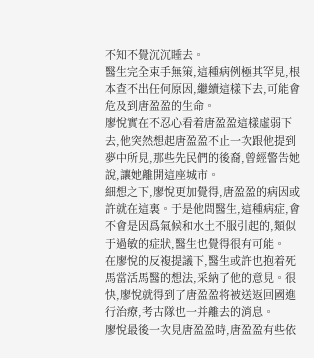不知不覺沉沉睡去。
醫生完全束手無策,這種病例極其罕見,根本查不出任何原因,繼續這樣下去,可能會危及到唐盈盈的生命。
廖悅實在不忍心看着唐盈盈這樣虛弱下去,他突然想起唐盈盈不止一次跟他提到夢中所見,那些先民們的後裔,曾經警告她說,讓她離開這座城市。
細想之下,廖悅更加覺得,唐盈盈的病因或許就在這裏。于是他問醫生,這種病症,會不會是因爲氣候和水土不服引起的,類似于過敏的症狀,醫生也覺得很有可能。
在廖悅的反複提議下,醫生或許也抱着死馬當活馬醫的想法,采納了他的意見。很快,廖悅就得到了唐盈盈将被送返回國進行治療,考古隊也一并離去的消息。
廖悅最後一次見唐盈盈時,唐盈盈有些依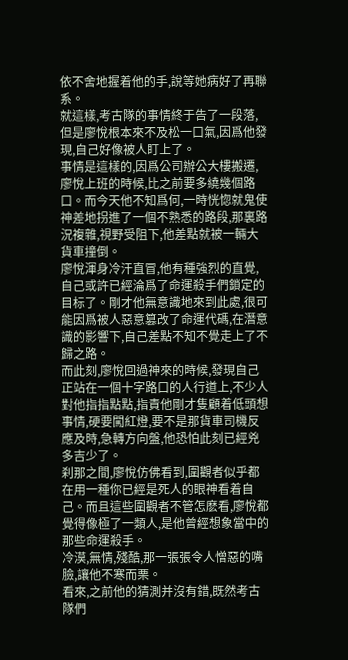依不舍地握着他的手,說等她病好了再聯系。
就這樣,考古隊的事情終于告了一段落,但是廖悅根本來不及松一口氣,因爲他發現,自己好像被人盯上了。
事情是這樣的,因爲公司辦公大樓搬遷,廖悅上班的時候,比之前要多繞幾個路口。而今天他不知爲何,一時恍惚就鬼使神差地拐進了一個不熟悉的路段,那裏路況複雜,視野受阻下,他差點就被一輛大貨車撞倒。
廖悅渾身冷汗直冒,他有種強烈的直覺,自己或許已經淪爲了命運殺手們鎖定的目标了。剛才他無意識地來到此處,很可能因爲被人惡意篡改了命運代碼,在潛意識的影響下,自己差點不知不覺走上了不歸之路。
而此刻,廖悅回過神來的時候,發現自己正站在一個十字路口的人行道上,不少人對他指指點點,指責他剛才隻顧着低頭想事情,硬要闖紅燈,要不是那貨車司機反應及時,急轉方向盤,他恐怕此刻已經兇多吉少了。
刹那之間,廖悅仿佛看到,圍觀者似乎都在用一種你已經是死人的眼神看着自己。而且這些圍觀者不管怎麽看,廖悅都覺得像極了一類人,是他曾經想象當中的那些命運殺手。
冷漠,無情,殘酷,那一張張令人憎惡的嘴臉,讓他不寒而栗。
看來,之前他的猜測并沒有錯,既然考古隊們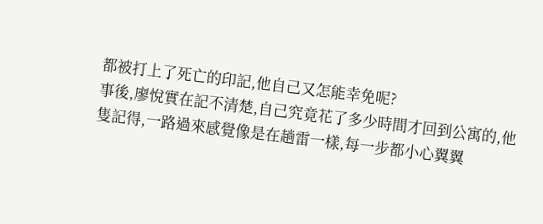都被打上了死亡的印記,他自己又怎能幸免呢?
事後,廖悅實在記不清楚,自己究竟花了多少時間才回到公寓的,他隻記得,一路過來感覺像是在趟雷一樣,每一步都小心翼翼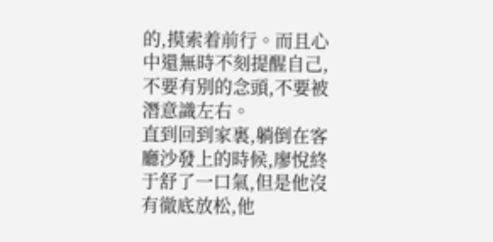的,摸索着前行。而且心中還無時不刻提醒自己,不要有别的念頭,不要被潛意識左右。
直到回到家裏,躺倒在客廳沙發上的時候,廖悅終于舒了一口氣,但是他沒有徹底放松,他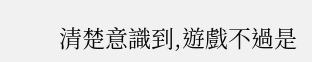清楚意識到,遊戲不過是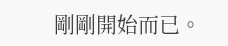剛剛開始而已。